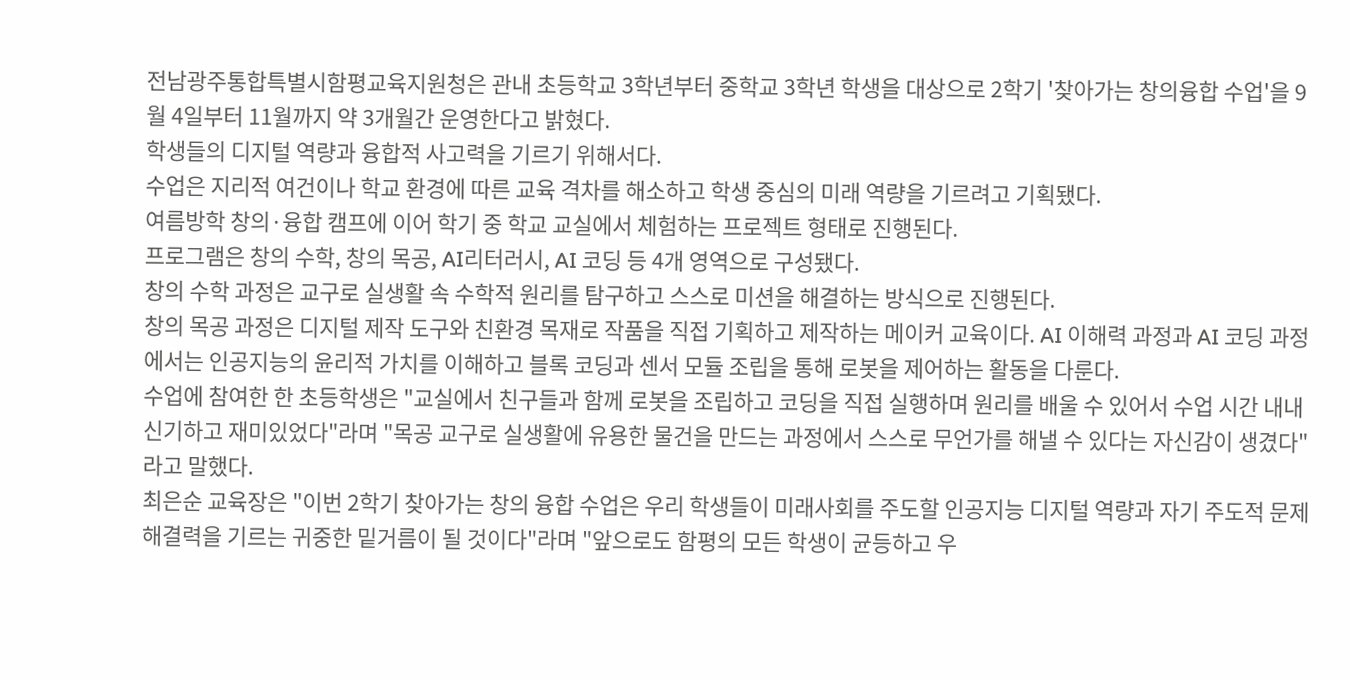전남광주통합특별시함평교육지원청은 관내 초등학교 3학년부터 중학교 3학년 학생을 대상으로 2학기 '찾아가는 창의융합 수업'을 9월 4일부터 11월까지 약 3개월간 운영한다고 밝혔다.
학생들의 디지털 역량과 융합적 사고력을 기르기 위해서다.
수업은 지리적 여건이나 학교 환경에 따른 교육 격차를 해소하고 학생 중심의 미래 역량을 기르려고 기획됐다.
여름방학 창의·융합 캠프에 이어 학기 중 학교 교실에서 체험하는 프로젝트 형태로 진행된다.
프로그램은 창의 수학, 창의 목공, AI리터러시, AI 코딩 등 4개 영역으로 구성됐다.
창의 수학 과정은 교구로 실생활 속 수학적 원리를 탐구하고 스스로 미션을 해결하는 방식으로 진행된다.
창의 목공 과정은 디지털 제작 도구와 친환경 목재로 작품을 직접 기획하고 제작하는 메이커 교육이다. AI 이해력 과정과 AI 코딩 과정에서는 인공지능의 윤리적 가치를 이해하고 블록 코딩과 센서 모듈 조립을 통해 로봇을 제어하는 활동을 다룬다.
수업에 참여한 한 초등학생은 "교실에서 친구들과 함께 로봇을 조립하고 코딩을 직접 실행하며 원리를 배울 수 있어서 수업 시간 내내 신기하고 재미있었다"라며 "목공 교구로 실생활에 유용한 물건을 만드는 과정에서 스스로 무언가를 해낼 수 있다는 자신감이 생겼다"라고 말했다.
최은순 교육장은 "이번 2학기 찾아가는 창의 융합 수업은 우리 학생들이 미래사회를 주도할 인공지능 디지털 역량과 자기 주도적 문제해결력을 기르는 귀중한 밑거름이 될 것이다"라며 "앞으로도 함평의 모든 학생이 균등하고 우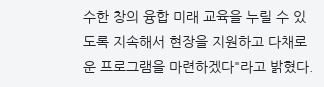수한 창의 융합 미래 교육을 누릴 수 있도록 지속해서 현장을 지원하고 다채로운 프로그램을 마련하겠다"라고 밝혔다.